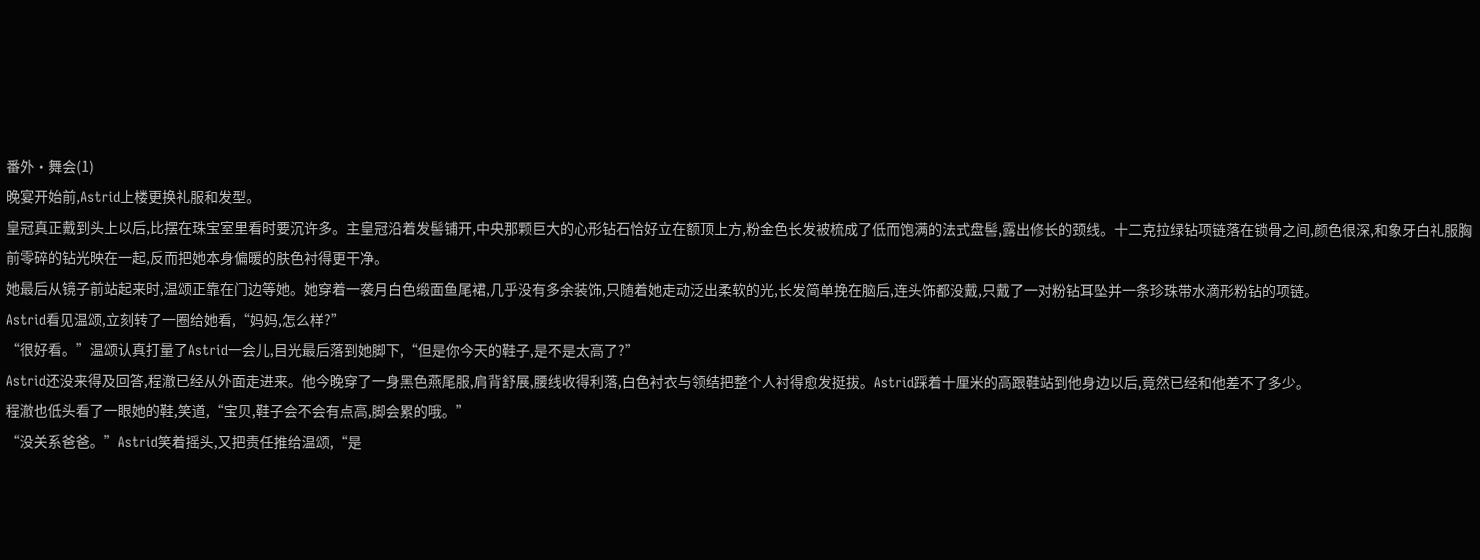番外·舞会(1)
晚宴开始前,Astrid上楼更换礼服和发型。
皇冠真正戴到头上以后,比摆在珠宝室里看时要沉许多。主皇冠沿着发髻铺开,中央那颗巨大的心形钻石恰好立在额顶上方,粉金色长发被梳成了低而饱满的法式盘髻,露出修长的颈线。十二克拉绿钻项链落在锁骨之间,颜色很深,和象牙白礼服胸前零碎的钻光映在一起,反而把她本身偏暖的肤色衬得更干净。
她最后从镜子前站起来时,温颂正靠在门边等她。她穿着一袭月白色缎面鱼尾裙,几乎没有多余装饰,只随着她走动泛出柔软的光,长发简单挽在脑后,连头饰都没戴,只戴了一对粉钻耳坠并一条珍珠带水滴形粉钻的项链。
Astrid看见温颂,立刻转了一圈给她看,“妈妈,怎么样?”
“很好看。”温颂认真打量了Astrid一会儿,目光最后落到她脚下,“但是你今天的鞋子,是不是太高了?”
Astrid还没来得及回答,程澈已经从外面走进来。他今晚穿了一身黑色燕尾服,肩背舒展,腰线收得利落,白色衬衣与领结把整个人衬得愈发挺拔。Astrid踩着十厘米的高跟鞋站到他身边以后,竟然已经和他差不了多少。
程澈也低头看了一眼她的鞋,笑道,“宝贝,鞋子会不会有点高,脚会累的哦。”
“没关系爸爸。”Astrid笑着摇头,又把责任推给温颂,“是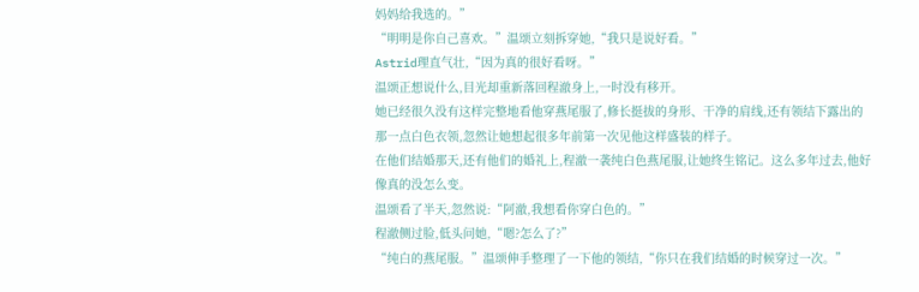妈妈给我选的。”
“明明是你自己喜欢。”温颂立刻拆穿她,“我只是说好看。”
Astrid理直气壮,“因为真的很好看呀。”
温颂正想说什么,目光却重新落回程澈身上,一时没有移开。
她已经很久没有这样完整地看他穿燕尾服了,修长挺拔的身形、干净的肩线,还有领结下露出的那一点白色衣领,忽然让她想起很多年前第一次见他这样盛装的样子。
在他们结婚那天,还有他们的婚礼上,程澈一袭纯白色燕尾服,让她终生铭记。这么多年过去,他好像真的没怎么变。
温颂看了半天,忽然说:“阿澈,我想看你穿白色的。”
程澈侧过脸,低头问她,“嗯?怎么了?”
“纯白的燕尾服。”温颂伸手整理了一下他的领结,“你只在我们结婚的时候穿过一次。”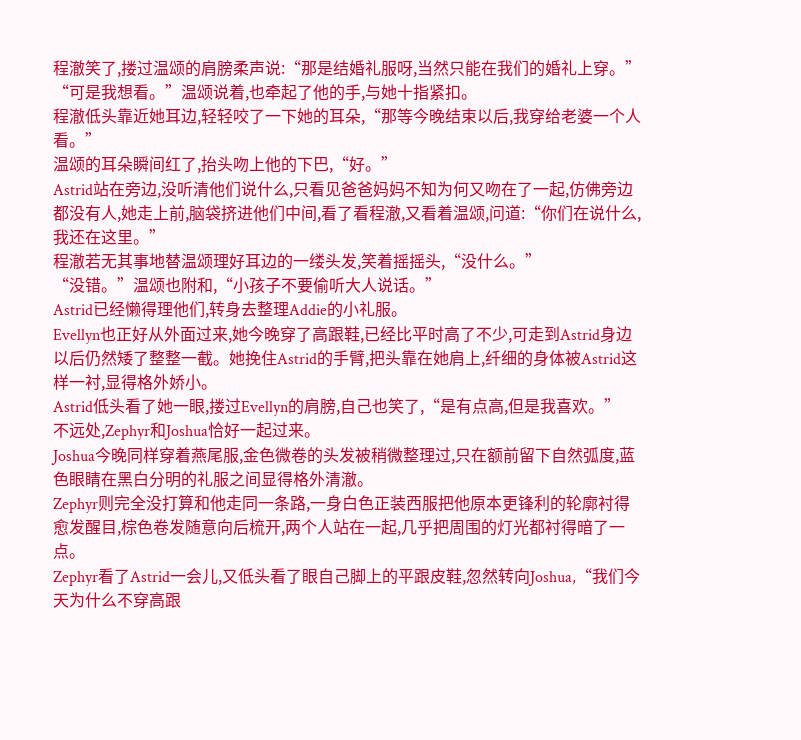程澈笑了,搂过温颂的肩膀柔声说:“那是结婚礼服呀,当然只能在我们的婚礼上穿。”
“可是我想看。”温颂说着,也牵起了他的手,与她十指紧扣。
程澈低头靠近她耳边,轻轻咬了一下她的耳朵,“那等今晚结束以后,我穿给老婆一个人看。”
温颂的耳朵瞬间红了,抬头吻上他的下巴,“好。”
Astrid站在旁边,没听清他们说什么,只看见爸爸妈妈不知为何又吻在了一起,仿佛旁边都没有人,她走上前,脑袋挤进他们中间,看了看程澈,又看着温颂,问道:“你们在说什么,我还在这里。”
程澈若无其事地替温颂理好耳边的一缕头发,笑着摇摇头,“没什么。”
“没错。”温颂也附和,“小孩子不要偷听大人说话。”
Astrid已经懒得理他们,转身去整理Addie的小礼服。
Evellyn也正好从外面过来,她今晚穿了高跟鞋,已经比平时高了不少,可走到Astrid身边以后仍然矮了整整一截。她挽住Astrid的手臂,把头靠在她肩上,纤细的身体被Astrid这样一衬,显得格外娇小。
Astrid低头看了她一眼,搂过Evellyn的肩膀,自己也笑了,“是有点高,但是我喜欢。”
不远处,Zephyr和Joshua恰好一起过来。
Joshua今晚同样穿着燕尾服,金色微卷的头发被稍微整理过,只在额前留下自然弧度,蓝色眼睛在黑白分明的礼服之间显得格外清澈。
Zephyr则完全没打算和他走同一条路,一身白色正装西服把他原本更锋利的轮廓衬得愈发醒目,棕色卷发随意向后梳开,两个人站在一起,几乎把周围的灯光都衬得暗了一点。
Zephyr看了Astrid一会儿,又低头看了眼自己脚上的平跟皮鞋,忽然转向Joshua,“我们今天为什么不穿高跟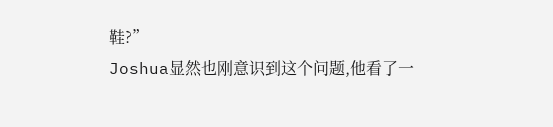鞋?”
Joshua显然也刚意识到这个问题,他看了一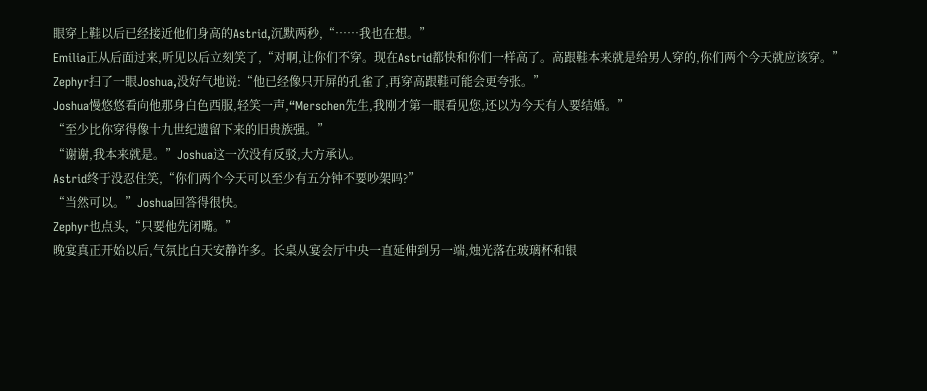眼穿上鞋以后已经接近他们身高的Astrid,沉默两秒,“……我也在想。”
Emilia正从后面过来,听见以后立刻笑了,“对啊,让你们不穿。现在Astrid都快和你们一样高了。高跟鞋本来就是给男人穿的,你们两个今天就应该穿。”
Zephyr扫了一眼Joshua,没好气地说:“他已经像只开屏的孔雀了,再穿高跟鞋可能会更夸张。”
Joshua慢悠悠看向他那身白色西服,轻笑一声,“Merschen先生,我刚才第一眼看见您,还以为今天有人要结婚。”
“至少比你穿得像十九世纪遗留下来的旧贵族强。”
“谢谢,我本来就是。”Joshua这一次没有反驳,大方承认。
Astrid终于没忍住笑,“你们两个今天可以至少有五分钟不要吵架吗?”
“当然可以。”Joshua回答得很快。
Zephyr也点头,“只要他先闭嘴。”
晚宴真正开始以后,气氛比白天安静许多。长桌从宴会厅中央一直延伸到另一端,烛光落在玻璃杯和银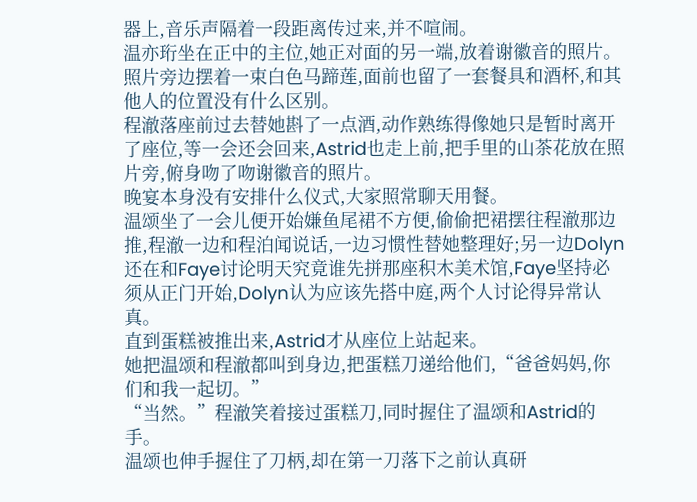器上,音乐声隔着一段距离传过来,并不喧闹。
温亦珩坐在正中的主位,她正对面的另一端,放着谢徽音的照片。照片旁边摆着一束白色马蹄莲,面前也留了一套餐具和酒杯,和其他人的位置没有什么区别。
程澈落座前过去替她斟了一点酒,动作熟练得像她只是暂时离开了座位,等一会还会回来,Astrid也走上前,把手里的山茶花放在照片旁,俯身吻了吻谢徽音的照片。
晚宴本身没有安排什么仪式,大家照常聊天用餐。
温颂坐了一会儿便开始嫌鱼尾裙不方便,偷偷把裙摆往程澈那边推,程澈一边和程泊闻说话,一边习惯性替她整理好;另一边Dolyn还在和Faye讨论明天究竟谁先拼那座积木美术馆,Faye坚持必须从正门开始,Dolyn认为应该先搭中庭,两个人讨论得异常认真。
直到蛋糕被推出来,Astrid才从座位上站起来。
她把温颂和程澈都叫到身边,把蛋糕刀递给他们,“爸爸妈妈,你们和我一起切。”
“当然。”程澈笑着接过蛋糕刀,同时握住了温颂和Astrid的手。
温颂也伸手握住了刀柄,却在第一刀落下之前认真研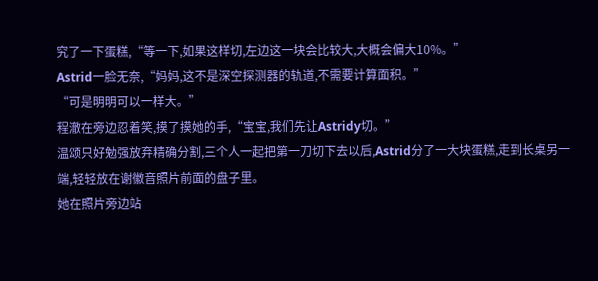究了一下蛋糕,“等一下,如果这样切,左边这一块会比较大,大概会偏大10%。”
Astrid一脸无奈,“妈妈,这不是深空探测器的轨道,不需要计算面积。”
“可是明明可以一样大。”
程澈在旁边忍着笑,摸了摸她的手,“宝宝,我们先让Astridy切。”
温颂只好勉强放弃精确分割,三个人一起把第一刀切下去以后,Astrid分了一大块蛋糕,走到长桌另一端,轻轻放在谢徽音照片前面的盘子里。
她在照片旁边站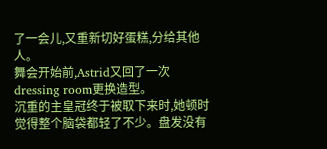了一会儿,又重新切好蛋糕,分给其他人。
舞会开始前,Astrid又回了一次dressing room更换造型。
沉重的主皇冠终于被取下来时,她顿时觉得整个脑袋都轻了不少。盘发没有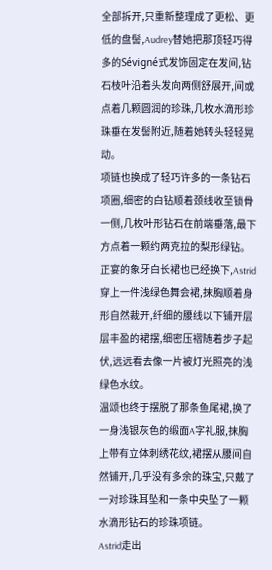全部拆开,只重新整理成了更松、更低的盘髻,Audrey替她把那顶轻巧得多的Sévigné式发饰固定在发间,钻石枝叶沿着头发向两侧舒展开,间或点着几颗圆润的珍珠,几枚水滴形珍珠垂在发髻附近,随着她转头轻轻晃动。
项链也换成了轻巧许多的一条钻石项圈,细密的白钻顺着颈线收至锁骨一侧,几枚叶形钻石在前端垂落,最下方点着一颗约两克拉的梨形绿钻。正宴的象牙白长裙也已经换下,Astrid穿上一件浅绿色舞会裙,抹胸顺着身形自然裁开,纤细的腰线以下铺开层层丰盈的裙摆,细密压褶随着步子起伏,远远看去像一片被灯光照亮的浅绿色水纹。
温颂也终于摆脱了那条鱼尾裙,换了一身浅银灰色的缎面A字礼服,抹胸上带有立体刺绣花纹,裙摆从腰间自然铺开,几乎没有多余的珠宝,只戴了一对珍珠耳坠和一条中央坠了一颗水滴形钻石的珍珠项链。
Astrid走出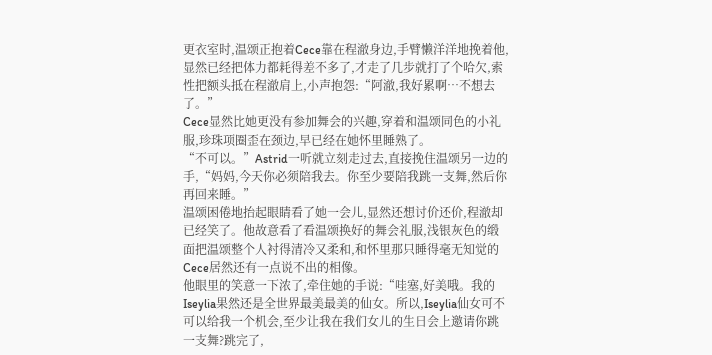更衣室时,温颂正抱着Cece靠在程澈身边,手臂懒洋洋地挽着他,显然已经把体力都耗得差不多了,才走了几步就打了个哈欠,索性把额头抵在程澈肩上,小声抱怨:“阿澈,我好累啊…不想去了。”
Cece显然比她更没有参加舞会的兴趣,穿着和温颂同色的小礼服,珍珠项圈歪在颈边,早已经在她怀里睡熟了。
“不可以。”Astrid一听就立刻走过去,直接挽住温颂另一边的手,“妈妈,今天你必须陪我去。你至少要陪我跳一支舞,然后你再回来睡。”
温颂困倦地抬起眼睛看了她一会儿,显然还想讨价还价,程澈却已经笑了。他故意看了看温颂换好的舞会礼服,浅银灰色的缎面把温颂整个人衬得清冷又柔和,和怀里那只睡得毫无知觉的Cece居然还有一点说不出的相像。
他眼里的笑意一下浓了,牵住她的手说:“哇塞,好美哦。我的Iseylia果然还是全世界最美最美的仙女。所以,Iseylia仙女可不可以给我一个机会,至少让我在我们女儿的生日会上邀请你跳一支舞?跳完了,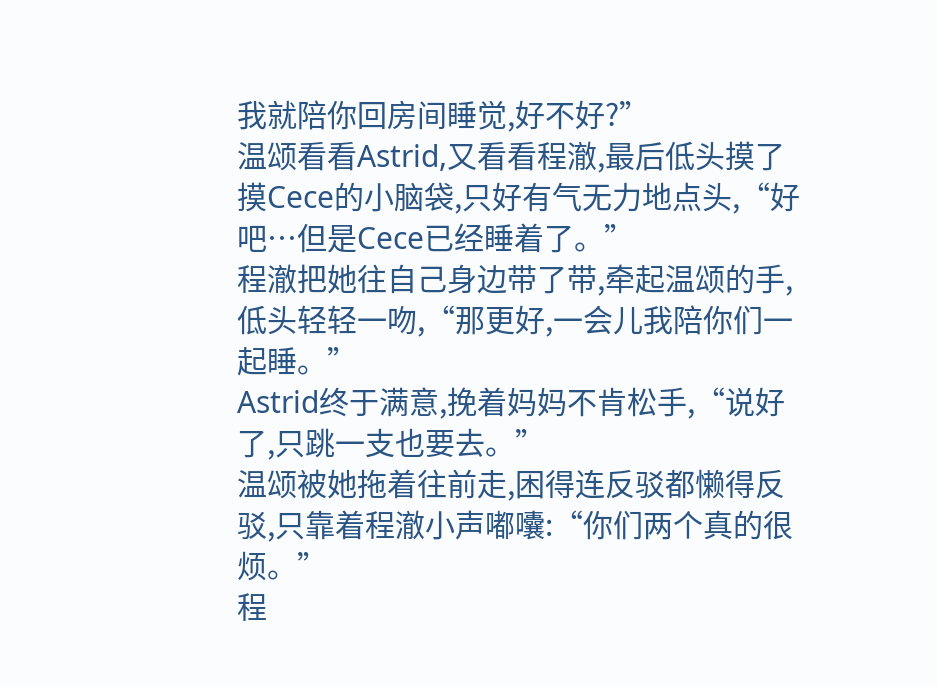我就陪你回房间睡觉,好不好?”
温颂看看Astrid,又看看程澈,最后低头摸了摸Cece的小脑袋,只好有气无力地点头,“好吧…但是Cece已经睡着了。”
程澈把她往自己身边带了带,牵起温颂的手,低头轻轻一吻,“那更好,一会儿我陪你们一起睡。”
Astrid终于满意,挽着妈妈不肯松手,“说好了,只跳一支也要去。”
温颂被她拖着往前走,困得连反驳都懒得反驳,只靠着程澈小声嘟囔:“你们两个真的很烦。”
程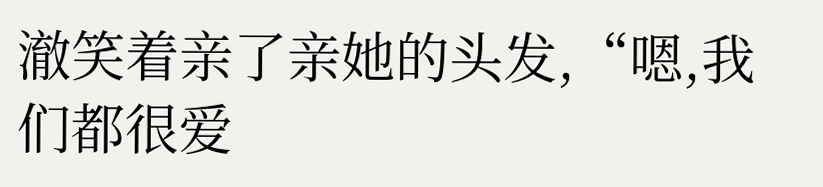澈笑着亲了亲她的头发,“嗯,我们都很爱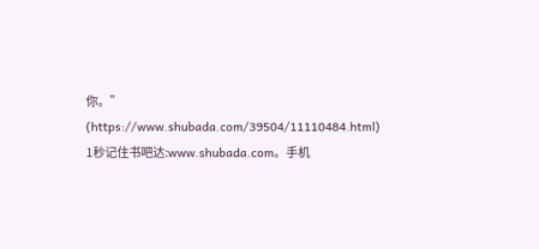你。”
(https://www.shubada.com/39504/11110484.html)
1秒记住书吧达:www.shubada.com。手机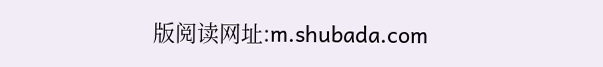版阅读网址:m.shubada.com